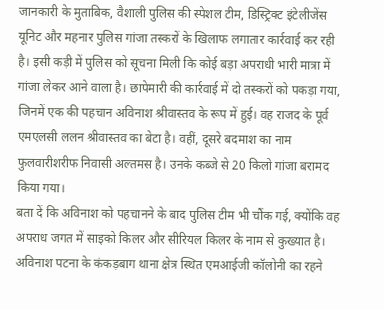जानकारी के मुताबिक, वैशाली पुलिस की स्पेशल टीम, डिस्ट्रिक्ट इंटेलीजेंस यूनिट और महनार पुलिस गांजा तस्करों के खिलाफ लगातार कार्रवाई कर रही है। इसी कड़ी में पुलिस को सूचना मिली कि कोई बड़ा अपराधी भारी मात्रा में गांजा लेकर आने वाला है। छापेमारी की कार्रवाई में दो तस्करों को पकड़ा गया, जिनमें एक की पहचान अविनाश श्रीवास्तव के रूप में हुई। वह राजद के पूर्व एमएलसी ललन श्रीवास्तव का बेटा है। वहीं, दूसरे बदमाश का नाम फुलवारीशरीफ निवासी अल्तमस है। उनके कब्जे से 20 किलो गांजा बरामद किया गया।
बता दें कि अविनाश को पहचानने के बाद पुलिस टीम भी चौंक गई, क्योंकि वह अपराध जगत में साइको किलर और सीरियल किलर के नाम से कुख्यात है। अविनाश पटना के कंकड़बाग थाना क्षेत्र स्थित एमआईजी कॉलोनी का रहने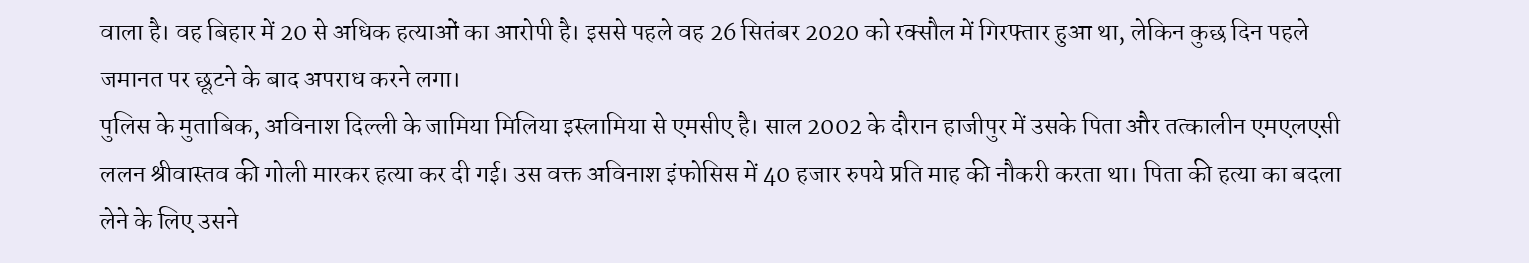वाला है। वह बिहार में 20 से अधिक हत्याओं का आरोपी है। इससे पहले वह 26 सितंबर 2020 को रक्सौल में गिरफ्तार हुआ था, लेकिन कुछ दिन पहले जमानत पर छूटने के बाद अपराध करने लगा।
पुलिस के मुताबिक, अविनाश दिल्ली के जामिया मिलिया इस्लामिया से एमसीए है। साल 2002 के दौरान हाजीपुर में उसके पिता और तत्कालीन एमएलएसी ललन श्रीवास्तव की गोली मारकर हत्या कर दी गई। उस वक्त अविनाश इंफोसिस में 40 हजार रुपये प्रति माह की नौकरी करता था। पिता की हत्या का बदला लेने के लिए उसने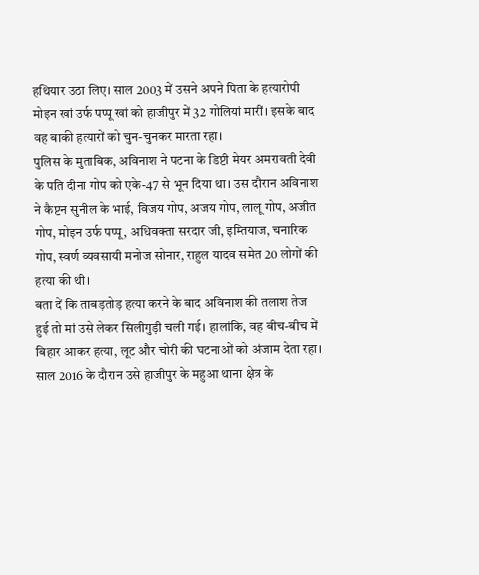हथियार उठा लिए। साल 2003 में उसने अपने पिता के हत्यारोपी मोइन खां उर्फ पप्पू खां को हाजीपुर में 32 गोलियां मारीं। इसके बाद वह बाकी हत्यारों को चुन-चुनकर मारता रहा।
पुलिस के मुताबिक, अविनाश ने पटना के डिप्टी मेयर अमरावती देवी के पति दीना गोप को एके-47 से भून दिया था। उस दौरान अविनाश ने कैप्टन सुनील के भाई, विजय गोप, अजय गोप, लालू गोप, अजीत गोप, मोइन उर्फ पप्पू, अधिवक्ता सरदार जी, इम्तियाज, चनारिक गोप, स्वर्ण व्यवसायी मनोज सोनार, राहुल यादव समेत 20 लोगों की हत्या की थी।
बता दें कि ताबड़तोड़ हत्या करने के बाद अविनाश की तलाश तेज हुई तो मां उसे लेकर सिलीगुड़ी चली गई। हालांकि, वह बीच-बीच में बिहार आकर हत्या, लूट और चोरी की घटनाओं को अंजाम देता रहा। साल 2016 के दौरान उसे हाजीपुर के महुआ थाना क्षेत्र के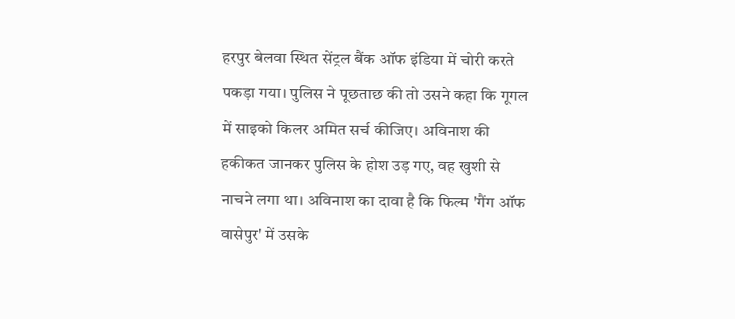हरपुर बेलवा स्थित सेंट्रल बैंक ऑफ इंडिया में चोरी करते पकड़ा गया। पुलिस ने पूछताछ की तो उसने कहा कि गूगल में साइको किलर अमित सर्च कीजिए। अविनाश की हकीकत जानकर पुलिस के होश उड़ गए, वह खुशी से नाचने लगा था। अविनाश का दावा है कि फिल्म 'गैंग ऑफ वासेपुर' में उसके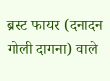ब्रस्ट फायर (दनादन गोली दागना) वाले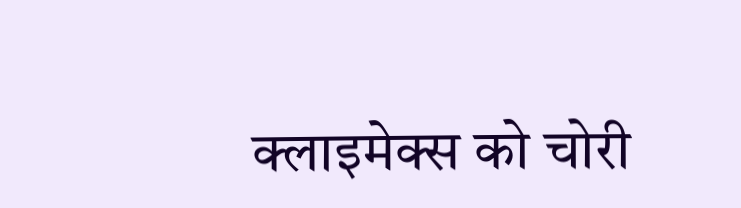क्लाइमेक्स को चोरी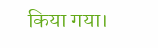किया गया।